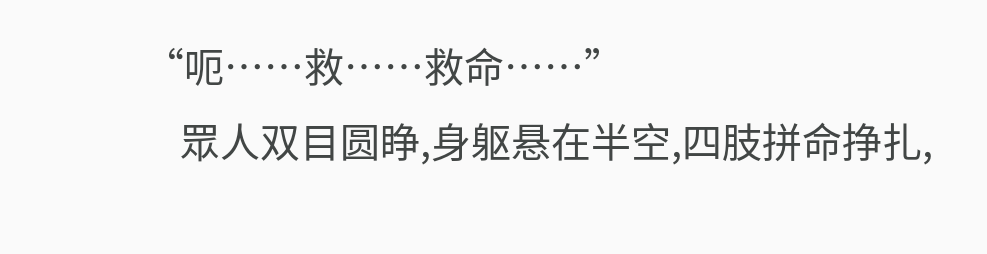“呃……救……救命……”
    眾人双目圆睁,身躯悬在半空,四肢拼命挣扎,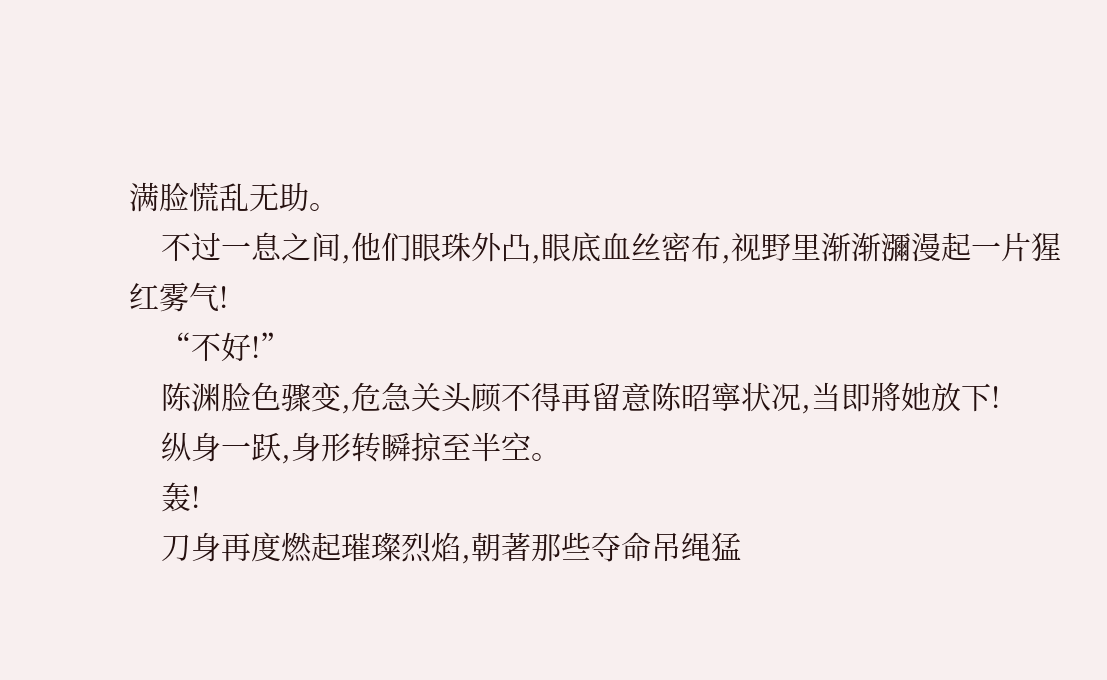满脸慌乱无助。
    不过一息之间,他们眼珠外凸,眼底血丝密布,视野里渐渐瀰漫起一片猩红雾气!
    “不好!”
    陈渊脸色骤变,危急关头顾不得再留意陈昭寧状况,当即將她放下!
    纵身一跃,身形转瞬掠至半空。
    轰!
    刀身再度燃起璀璨烈焰,朝著那些夺命吊绳猛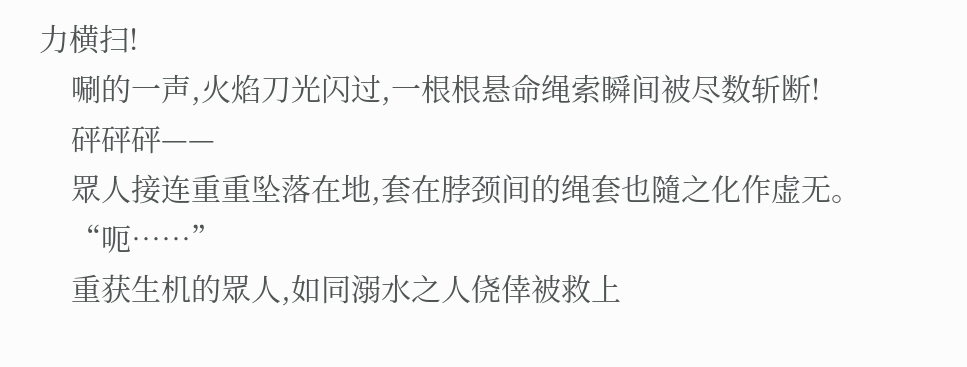力横扫!
    唰的一声,火焰刀光闪过,一根根悬命绳索瞬间被尽数斩断!
    砰砰砰——
    眾人接连重重坠落在地,套在脖颈间的绳套也隨之化作虚无。
    “呃……”
    重获生机的眾人,如同溺水之人侥倖被救上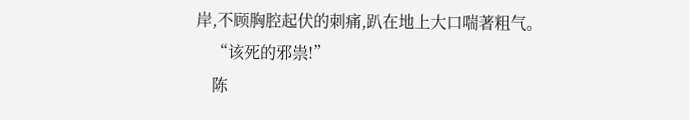岸,不顾胸腔起伏的刺痛,趴在地上大口喘著粗气。
    “该死的邪祟!”
    陈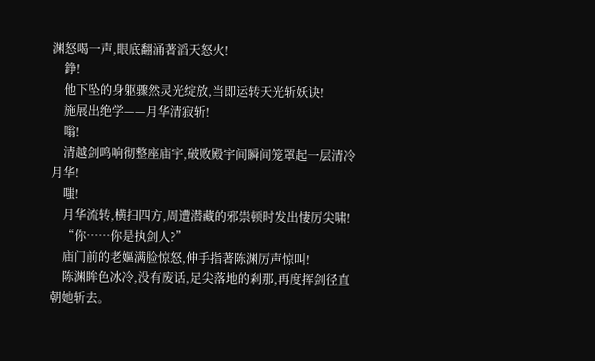渊怒喝一声,眼底翻涌著滔天怒火!
    錚!
    他下坠的身躯骤然灵光绽放,当即运转天光斩妖诀!
    施展出绝学——月华清寂斩!
    嗡!
    清越剑鸣响彻整座庙宇,破败殿宇间瞬间笼罩起一层清冷月华!
    嗤!
    月华流转,横扫四方,周遭潜藏的邪祟顿时发出悽厉尖啸!
    “你……你是执剑人?”
    庙门前的老嫗满脸惊怒,伸手指著陈渊厉声惊叫!
    陈渊眸色冰冷,没有废话,足尖落地的剎那,再度挥剑径直朝她斩去。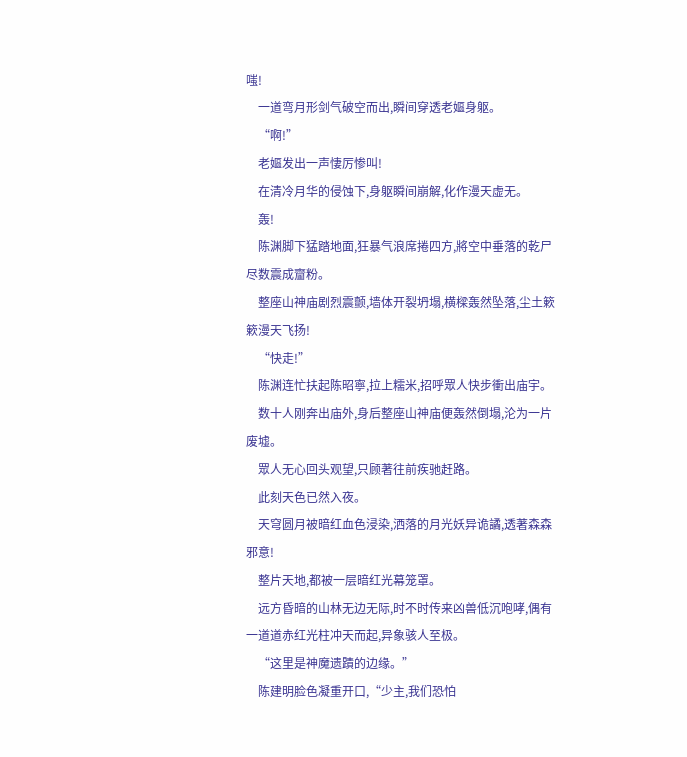嗤!
    一道弯月形剑气破空而出,瞬间穿透老嫗身躯。
    “啊!”
    老嫗发出一声悽厉惨叫!
    在清冷月华的侵蚀下,身躯瞬间崩解,化作漫天虚无。
    轰!
    陈渊脚下猛踏地面,狂暴气浪席捲四方,將空中垂落的乾尸尽数震成齏粉。
    整座山神庙剧烈震颤,墙体开裂坍塌,横樑轰然坠落,尘土簌簌漫天飞扬!
    “快走!”
    陈渊连忙扶起陈昭寧,拉上糯米,招呼眾人快步衝出庙宇。
    数十人刚奔出庙外,身后整座山神庙便轰然倒塌,沦为一片废墟。
    眾人无心回头观望,只顾著往前疾驰赶路。
    此刻天色已然入夜。
    天穹圆月被暗红血色浸染,洒落的月光妖异诡譎,透著森森邪意!
    整片天地,都被一层暗红光幕笼罩。
    远方昏暗的山林无边无际,时不时传来凶兽低沉咆哮,偶有一道道赤红光柱冲天而起,异象骇人至极。
    “这里是神魔遗蹟的边缘。”
    陈建明脸色凝重开口,“少主,我们恐怕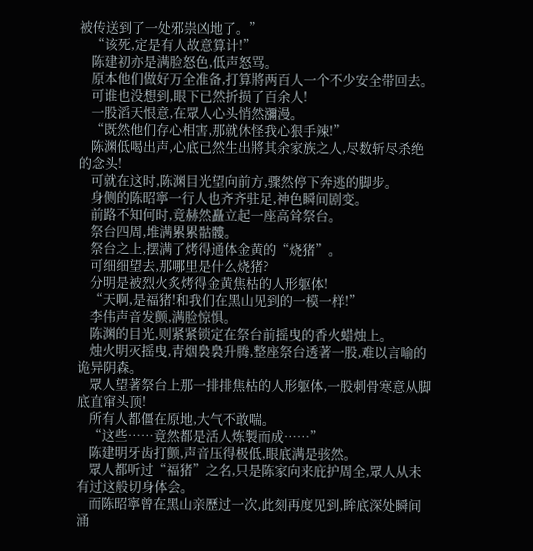被传送到了一处邪祟凶地了。”
    “该死,定是有人故意算计!”
    陈建初亦是满脸怒色,低声怒骂。
    原本他们做好万全准备,打算將两百人一个不少安全带回去。
    可谁也没想到,眼下已然折损了百余人!
    一股滔天恨意,在眾人心头悄然瀰漫。
    “既然他们存心相害,那就休怪我心狠手辣!”
    陈渊低喝出声,心底已然生出將其余家族之人,尽数斩尽杀绝的念头!
    可就在这时,陈渊目光望向前方,骤然停下奔逃的脚步。
    身侧的陈昭寧一行人也齐齐驻足,神色瞬间剧变。
    前路不知何时,竟赫然矗立起一座高耸祭台。
    祭台四周,堆满累累骷髏。
    祭台之上,摆满了烤得通体金黄的“烧猪”。
    可细细望去,那哪里是什么烧猪?
    分明是被烈火炙烤得金黄焦枯的人形躯体!
    “天啊,是福猪!和我们在黑山见到的一模一样!”
    李伟声音发颤,满脸惊惧。
    陈渊的目光,则紧紧锁定在祭台前摇曳的香火蜡烛上。
    烛火明灭摇曳,青烟裊裊升腾,整座祭台透著一股,难以言喻的诡异阴森。
    眾人望著祭台上那一排排焦枯的人形躯体,一股刺骨寒意从脚底直窜头顶!
    所有人都僵在原地,大气不敢喘。
    “这些……竟然都是活人炼製而成……”
    陈建明牙齿打颤,声音压得极低,眼底满是骇然。
    眾人都听过“福猪”之名,只是陈家向来庇护周全,眾人从未有过这般切身体会。
    而陈昭寧曾在黑山亲歷过一次,此刻再度见到,眸底深处瞬间涌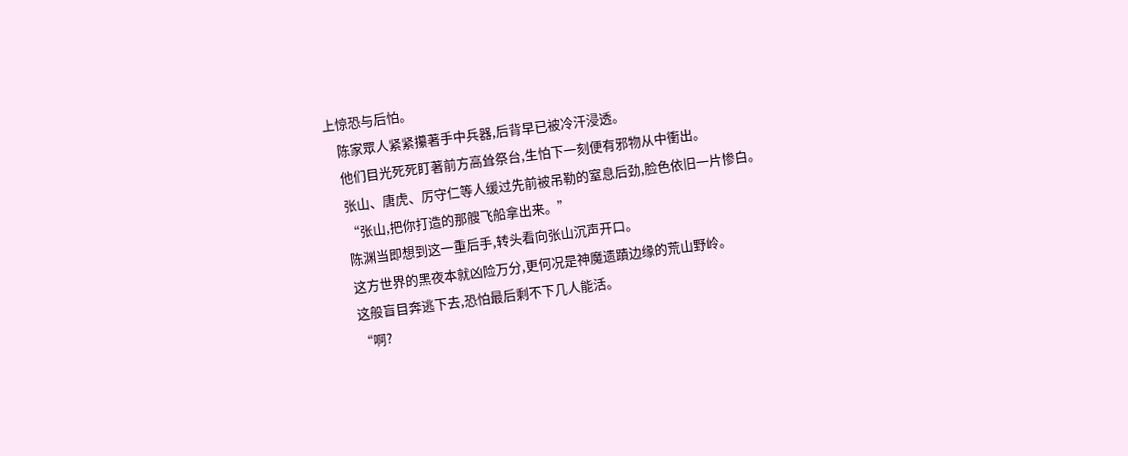上惊恐与后怕。
    陈家眾人紧紧攥著手中兵器,后背早已被冷汗浸透。
    他们目光死死盯著前方高耸祭台,生怕下一刻便有邪物从中衝出。
    张山、唐虎、厉守仁等人缓过先前被吊勒的窒息后劲,脸色依旧一片惨白。
    “张山,把你打造的那艘飞船拿出来。”
    陈渊当即想到这一重后手,转头看向张山沉声开口。
    这方世界的黑夜本就凶险万分,更何况是神魔遗蹟边缘的荒山野岭。
    这般盲目奔逃下去,恐怕最后剩不下几人能活。
    “啊?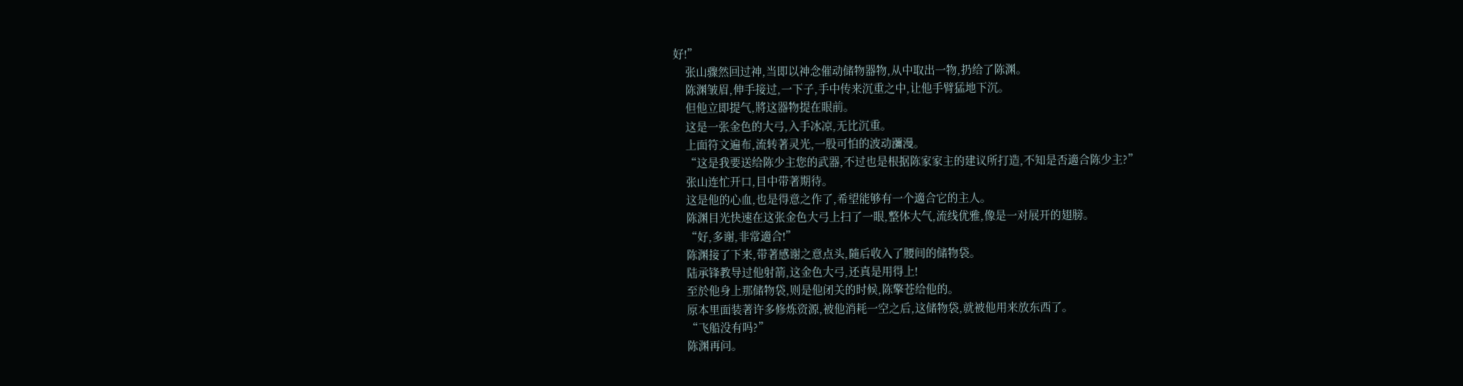好!”
    张山骤然回过神,当即以神念催动储物器物,从中取出一物,扔给了陈渊。
    陈渊皱眉,伸手接过,一下子,手中传来沉重之中,让他手臂猛地下沉。
    但他立即提气,將这器物提在眼前。
    这是一张金色的大弓,入手冰凉,无比沉重。
    上面符文遍布,流转著灵光,一股可怕的波动瀰漫。
    “这是我要送给陈少主您的武器,不过也是根据陈家家主的建议所打造,不知是否適合陈少主?”
    张山连忙开口,目中带著期待。
    这是他的心血,也是得意之作了,希望能够有一个適合它的主人。
    陈渊目光快速在这张金色大弓上扫了一眼,整体大气,流线优雅,像是一对展开的翅膀。
    “好,多谢,非常適合!”
    陈渊接了下来,带著感谢之意点头,隨后收入了腰间的储物袋。
    陆承锋教导过他射箭,这金色大弓,还真是用得上!
    至於他身上那储物袋,则是他闭关的时候,陈擎苍给他的。
    原本里面装著许多修炼资源,被他消耗一空之后,这储物袋,就被他用来放东西了。
    “飞船没有吗?”
    陈渊再问。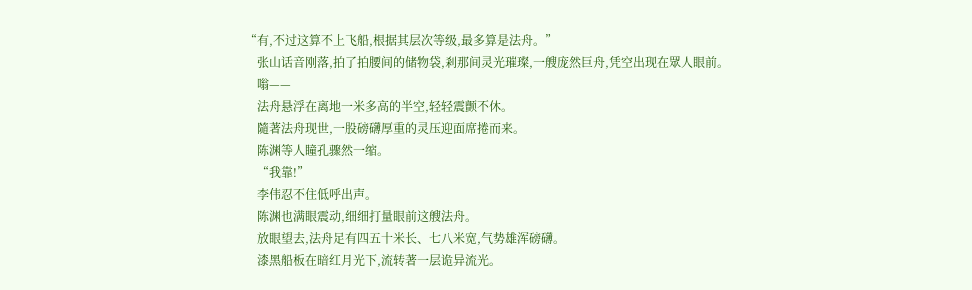“有,不过这算不上飞船,根据其层次等级,最多算是法舟。”
    张山话音刚落,拍了拍腰间的储物袋,剎那间灵光璀璨,一艘庞然巨舟,凭空出现在眾人眼前。
    嗡——
    法舟悬浮在离地一米多高的半空,轻轻震颤不休。
    隨著法舟现世,一股磅礴厚重的灵压迎面席捲而来。
    陈渊等人瞳孔骤然一缩。
    “我靠!”
    李伟忍不住低呼出声。
    陈渊也满眼震动,细细打量眼前这艘法舟。
    放眼望去,法舟足有四五十米长、七八米宽,气势雄浑磅礴。
    漆黑船板在暗红月光下,流转著一层诡异流光。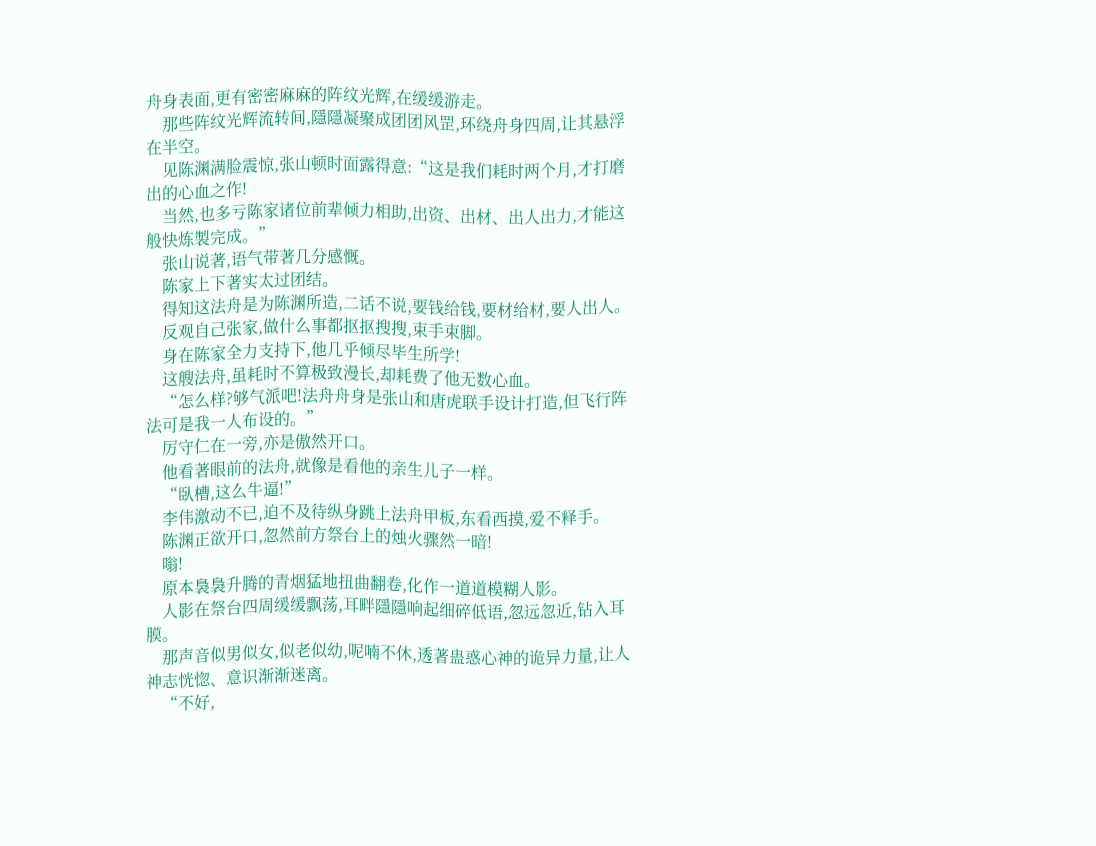舟身表面,更有密密麻麻的阵纹光辉,在缓缓游走。
    那些阵纹光辉流转间,隱隱凝聚成团团风罡,环绕舟身四周,让其悬浮在半空。
    见陈渊满脸震惊,张山顿时面露得意:“这是我们耗时两个月,才打磨出的心血之作!
    当然,也多亏陈家诸位前辈倾力相助,出资、出材、出人出力,才能这般快炼製完成。”
    张山说著,语气带著几分感慨。
    陈家上下著实太过团结。
    得知这法舟是为陈渊所造,二话不说,要钱给钱,要材给材,要人出人。
    反观自己张家,做什么事都抠抠搜搜,束手束脚。
    身在陈家全力支持下,他几乎倾尽毕生所学!
    这艘法舟,虽耗时不算极致漫长,却耗费了他无数心血。
    “怎么样?够气派吧!法舟舟身是张山和唐虎联手设计打造,但飞行阵法可是我一人布设的。”
    厉守仁在一旁,亦是傲然开口。
    他看著眼前的法舟,就像是看他的亲生儿子一样。
    “臥槽,这么牛逼!”
    李伟激动不已,迫不及待纵身跳上法舟甲板,东看西摸,爱不释手。
    陈渊正欲开口,忽然前方祭台上的烛火骤然一暗!
    嗡!
    原本裊裊升腾的青烟猛地扭曲翻卷,化作一道道模糊人影。
    人影在祭台四周缓缓飘荡,耳畔隱隱响起细碎低语,忽远忽近,钻入耳膜。
    那声音似男似女,似老似幼,呢喃不休,透著蛊惑心神的诡异力量,让人神志恍惚、意识渐渐迷离。
    “不好,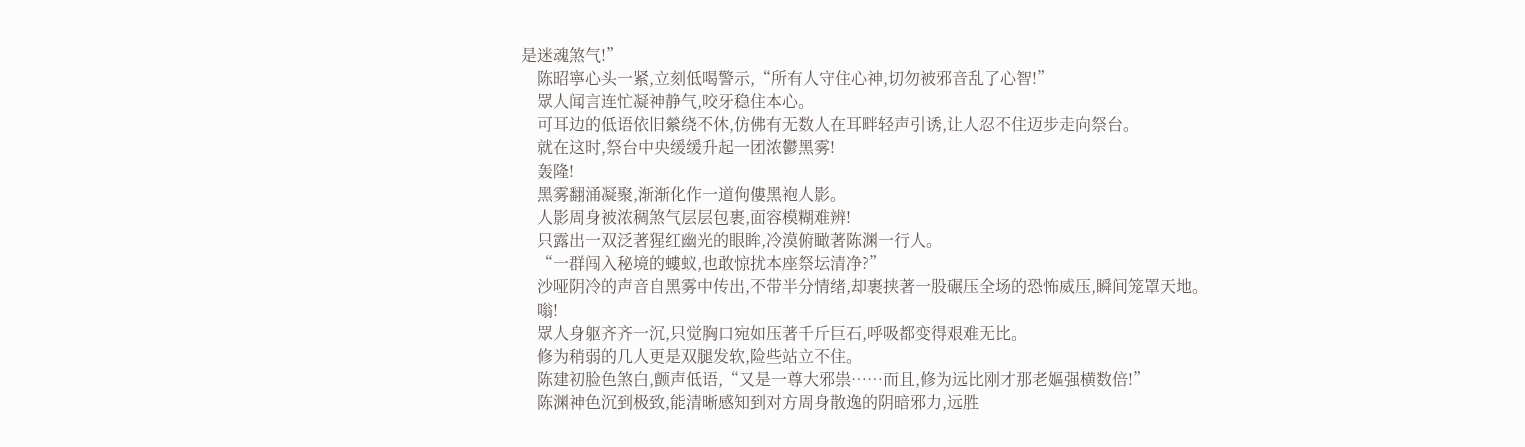是迷魂煞气!”
    陈昭寧心头一紧,立刻低喝警示,“所有人守住心神,切勿被邪音乱了心智!”
    眾人闻言连忙凝神静气,咬牙稳住本心。
    可耳边的低语依旧縈绕不休,仿佛有无数人在耳畔轻声引诱,让人忍不住迈步走向祭台。
    就在这时,祭台中央缓缓升起一团浓鬱黑雾!
    轰隆!
    黑雾翻涌凝聚,渐渐化作一道佝僂黑袍人影。
    人影周身被浓稠煞气层层包裹,面容模糊难辨!
    只露出一双泛著猩红幽光的眼眸,冷漠俯瞰著陈渊一行人。
    “一群闯入秘境的螻蚁,也敢惊扰本座祭坛清净?”
    沙哑阴冷的声音自黑雾中传出,不带半分情绪,却裹挟著一股碾压全场的恐怖威压,瞬间笼罩天地。
    嗡!
    眾人身躯齐齐一沉,只觉胸口宛如压著千斤巨石,呼吸都变得艰难无比。
    修为稍弱的几人更是双腿发软,险些站立不住。
    陈建初脸色煞白,颤声低语,“又是一尊大邪祟……而且,修为远比刚才那老嫗强横数倍!”
    陈渊神色沉到极致,能清晰感知到对方周身散逸的阴暗邪力,远胜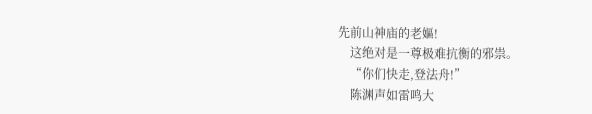先前山神庙的老嫗!
    这绝对是一尊极难抗衡的邪祟。
    “你们快走,登法舟!”
    陈渊声如雷鸣大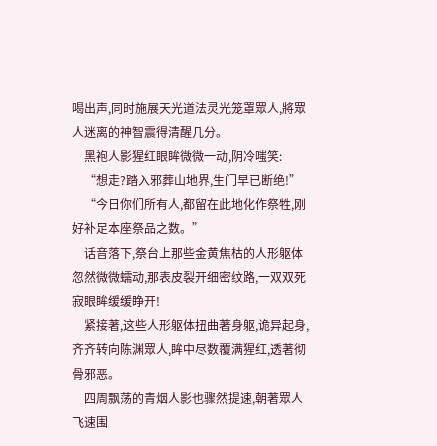喝出声,同时施展天光道法灵光笼罩眾人,將眾人迷离的神智震得清醒几分。
    黑袍人影猩红眼眸微微一动,阴冷嗤笑:
    “想走?踏入邪葬山地界,生门早已断绝!”
    “今日你们所有人,都留在此地化作祭牲,刚好补足本座祭品之数。”
    话音落下,祭台上那些金黄焦枯的人形躯体忽然微微蠕动,那表皮裂开细密纹路,一双双死寂眼眸缓缓睁开!
    紧接著,这些人形躯体扭曲著身躯,诡异起身,齐齐转向陈渊眾人,眸中尽数覆满猩红,透著彻骨邪恶。
    四周飘荡的青烟人影也骤然提速,朝著眾人飞速围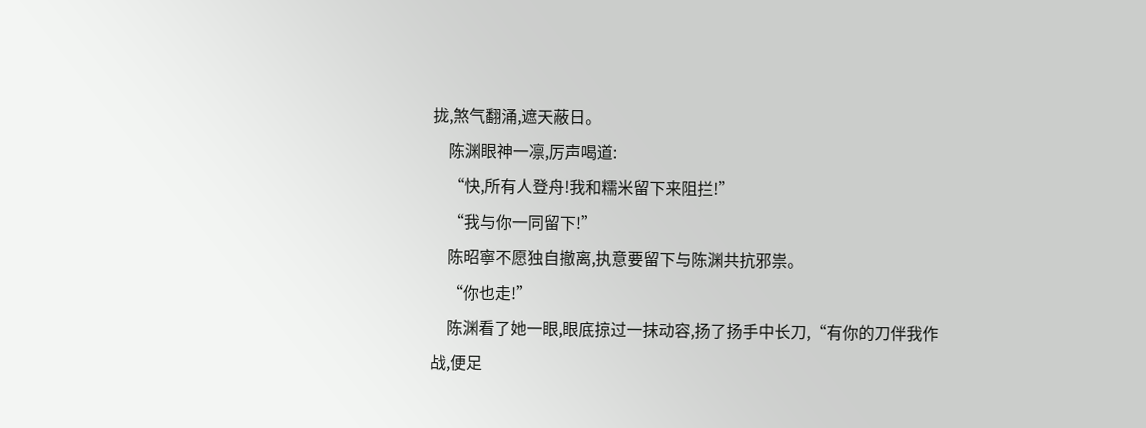拢,煞气翻涌,遮天蔽日。
    陈渊眼神一凛,厉声喝道:
    “快,所有人登舟!我和糯米留下来阻拦!”
    “我与你一同留下!”
    陈昭寧不愿独自撤离,执意要留下与陈渊共抗邪祟。
    “你也走!”
    陈渊看了她一眼,眼底掠过一抹动容,扬了扬手中长刀,“有你的刀伴我作战,便足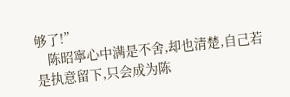够了!”
    陈昭寧心中满是不舍,却也清楚,自己若是执意留下,只会成为陈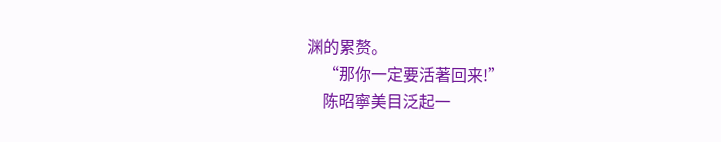渊的累赘。
    “那你一定要活著回来!”
    陈昭寧美目泛起一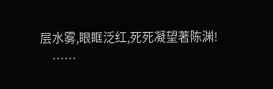层水雾,眼眶泛红,死死凝望著陈渊!
    ……